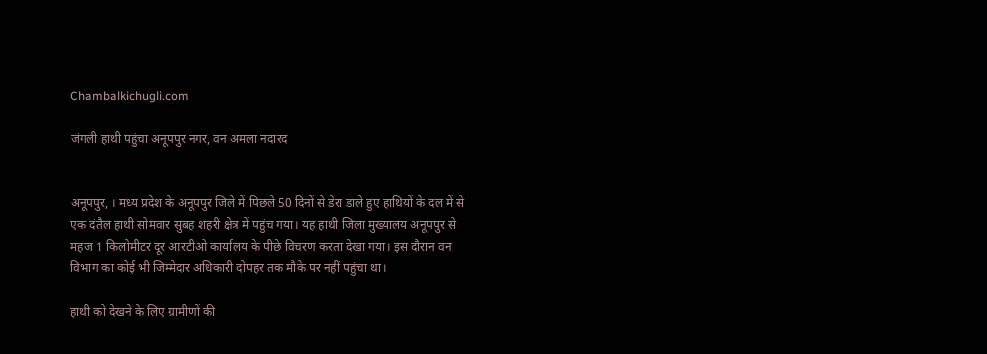Chambalkichugli.com

जंगली हाथी पहुंचा अनूपपुर नगर, वन अमला नदारद


अनूपपुर, । मध्य प्रदेश के अनूपपुर जिले में पिछले 50 दिनों से डेरा डाले हुए हाथियों के दल में से एक दंतैल हाथी सोमवार सुबह शहरी क्षेत्र में पहुंच गया। यह हाथी जिला मुख्यालय अनूपपुर से महज 1 किलोमीटर दूर आरटीओ कार्यालय के पीछे विचरण करता देखा गया। इस दौरान वन विभाग का कोई भी जिम्मेदार अधिकारी दोपहर तक मौके पर नहीं पहुंचा था।

हाथी को देखने के लिए ग्रामीणों की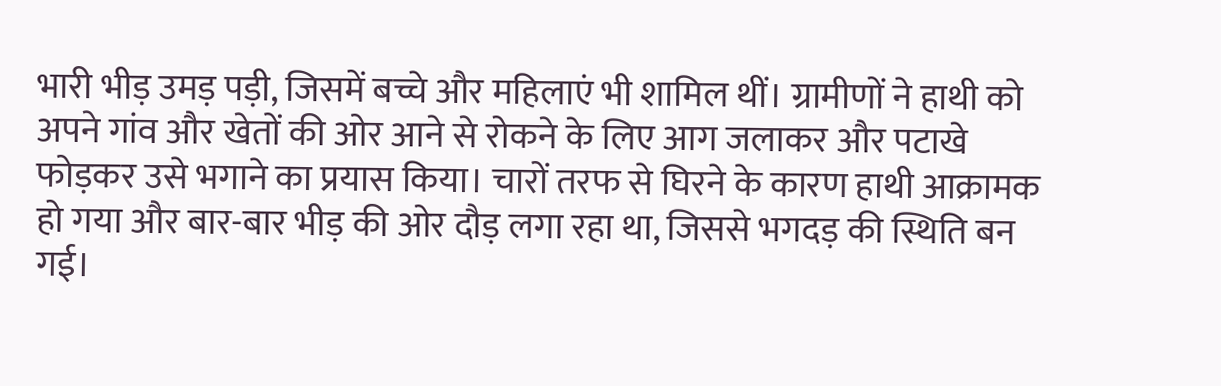भारी भीड़ उमड़ पड़ी, जिसमें बच्चे और महिलाएं भी शामिल थीं। ग्रामीणों ने हाथी को अपने गांव और खेतों की ओर आने से रोकने के लिए आग जलाकर और पटाखे फोड़कर उसे भगाने का प्रयास किया। चारों तरफ से घिरने के कारण हाथी आक्रामक हो गया और बार-बार भीड़ की ओर दौड़ लगा रहा था, जिससे भगदड़ की स्थिति बन गई।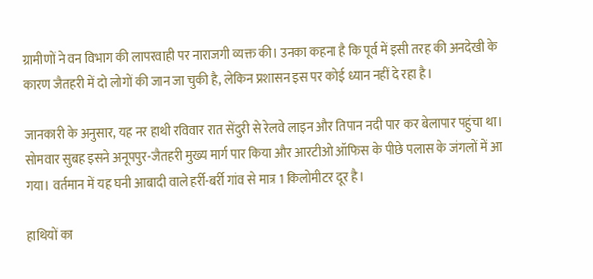ग्रामीणों ने वन विभाग की लापरवाही पर नाराजगी व्यक्त की। उनका कहना है कि पूर्व में इसी तरह की अनदेखी के कारण जैतहरी में दो लोगों की जान जा चुकी है, लेकिन प्रशासन इस पर कोई ध्यान नहीं दे रहा है।

जानकारी के अनुसार, यह नर हाथी रविवार रात सेंदुरी से रेलवे लाइन और तिपान नदी पार कर बेलापार पहुंचा था। सोमवार सुबह इसने अनूपपुर-जैतहरी मुख्य मार्ग पार किया और आरटीओ ऑफिस के पीछे पलास के जंगलों में आ गया। वर्तमान में यह घनी आबादी वाले हर्री-बर्री गांव से मात्र 1 किलोमीटर दूर है।

हाथियों का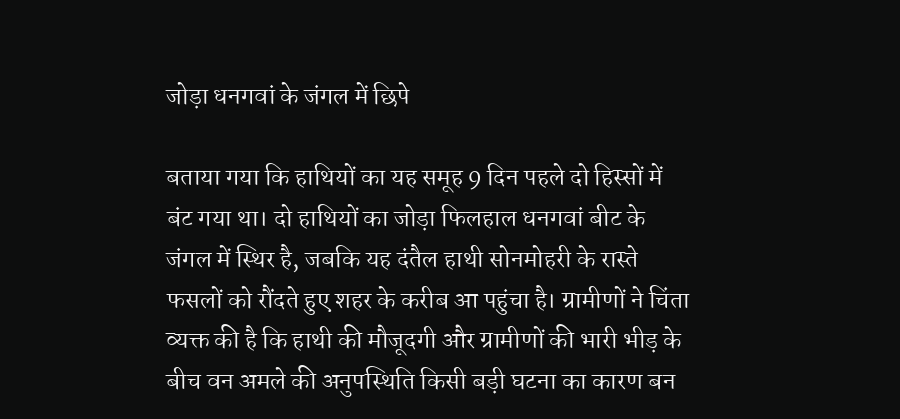जोड़ा धनगवां के जंगल में छिपे

बताया गया कि हाथियों का यह समूह 9 दिन पहले दो हिस्सों में बंट गया था। दो हाथियों का जोड़ा फिलहाल धनगवां बीट के जंगल में स्थिर है, जबकि यह दंतैल हाथी सोनमोहरी के रास्ते फसलों को रौंदते हुए शहर के करीब आ पहुंचा है। ग्रामीणों ने चिंता व्यक्त की है कि हाथी की मौजूदगी और ग्रामीणों की भारी भीड़ के बीच वन अमले की अनुपस्थिति किसी बड़ी घटना का कारण बन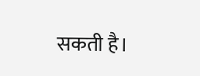सकती है।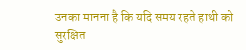उनका मानना है कि यदि समय रहते हाथी को सुरक्षित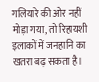गलियारे की ओर नहीं मोड़ा गया, तो रिहायशी इलाकों में जनहानि का खतरा बढ़ सकता है।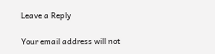Leave a Reply

Your email address will not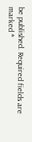be published. Required fields are marked *